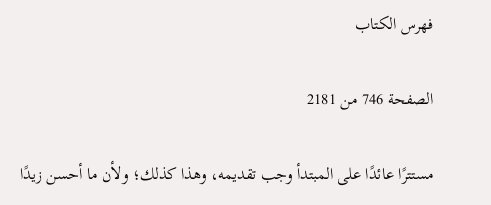فهرس الكتاب

الصفحة 746 من 2181

مستترًا عائدًا على المبتدأ وجب تقديمه، وهذا كذلك؛ ولأن ما أحسن زيدًا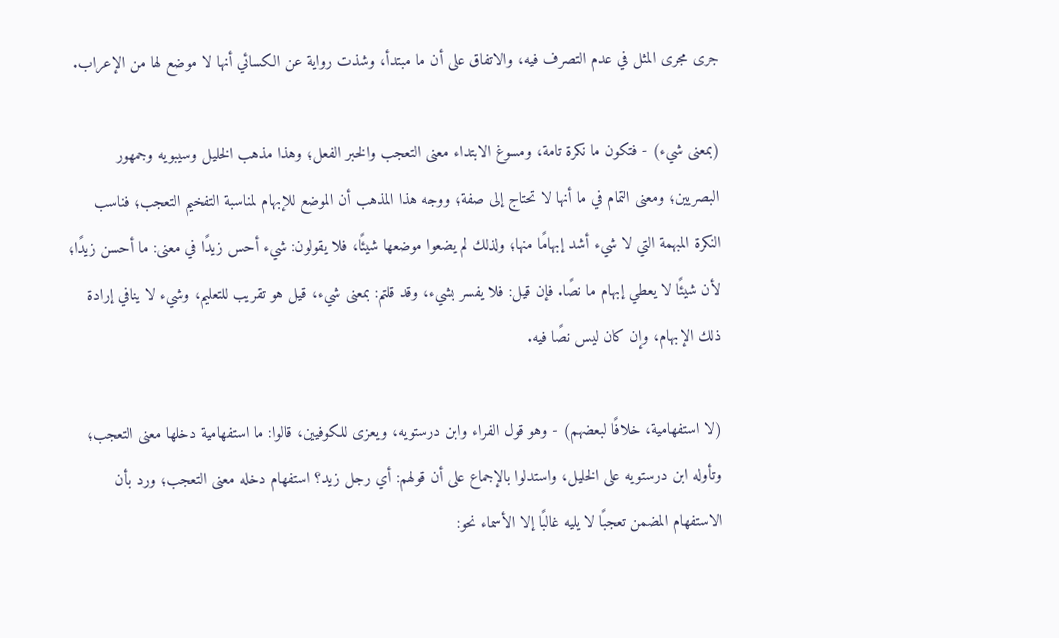جرى مجرى المثل في عدم التصرف فيه، والاتفاق على أن ما مبتدأ، وشذت رواية عن الكسائي أنها لا موضع لها من الإعراب.

(بمعنى شيء) - فتكون ما نكرة تامة، ومسوغ الابتداء معنى التعجب والخبر الفعل؛ وهذا مذهب الخليل وسيبويه وجمهور البصريين؛ ومعنى التمام في ما أنها لا تحتاج إلى صفة؛ ووجه هذا المذهب أن الموضع للإبهام لمناسبة التفخيم التعجب؛ فناسب النكرة المبهمة التي لا شيء أشد إبهامًا منها؛ ولذلك لم يضعوا موضعها شيئًا، فلا يقولون: شيء أحس زيدًا في معنى: ما أحسن زيدًا؛ لأن شيئًا لا يعطي إبهام ما نصًا. فإن قيل: فلا يفسر بشيء، وقد قلتم: بمعنى شيء، قيل هو تقريب للتعليم، وشيء لا ينافي إرادة ذلك الإبهام، وإن كان ليس نصًا فيه.

(لا استفهامية، خلافًا لبعضهم) - وهو قول الفراء وابن درستويه، ويعزى للكوفيين، قالوا: ما استفهامية دخلها معنى التعجب؛ وتأوله ابن درستويه على الخليل، واستدلوا بالإجماع على أن قولهم: أي رجل زيد؟ استفهام دخله معنى التعجب؛ ورد بأن الاستفهام المضمن تعجبًا لا يليه غالبًا إلا الأسماء نحو: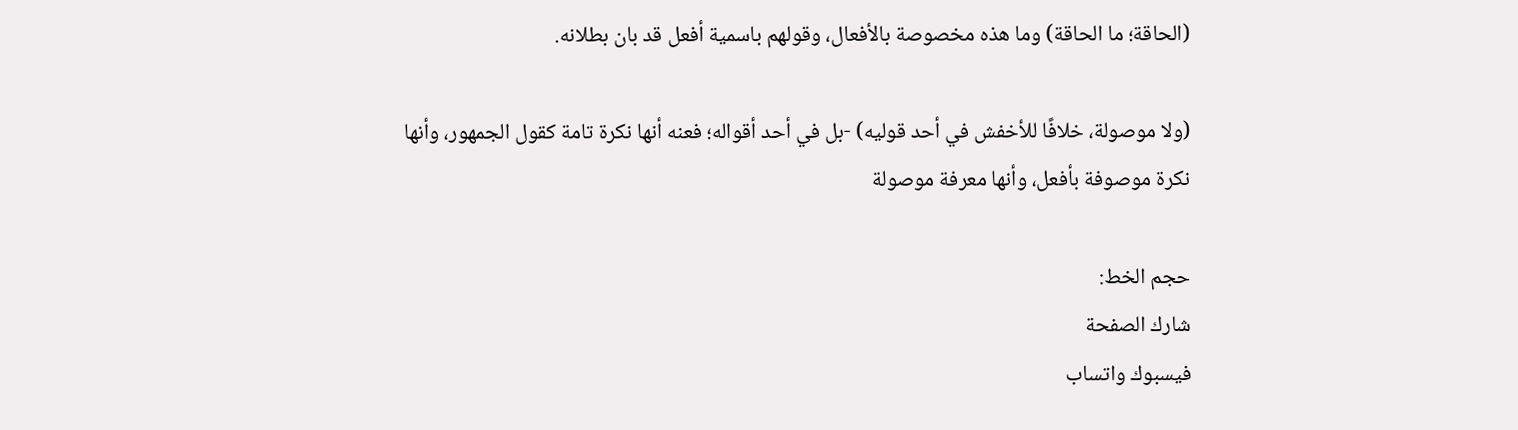(الحاقة؛ ما الحاقة) وما هذه مخصوصة بالأفعال، وقولهم باسمية أفعل قد بان بطلانه.

(ولا موصولة، خلافًا للأخفش في أحد قوليه) -بل في أحد أقواله؛ فعنه أنها نكرة تامة كقول الجمهور، وأنها نكرة موصوفة بأفعل، وأنها معرفة موصولة

حجم الخط:
شارك الصفحة
فيسبوك واتساب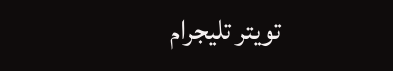تويتر تليجرام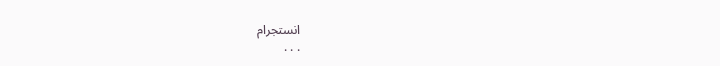انستجرام
. . .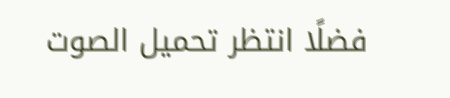فضلًا انتظر تحميل الصوت